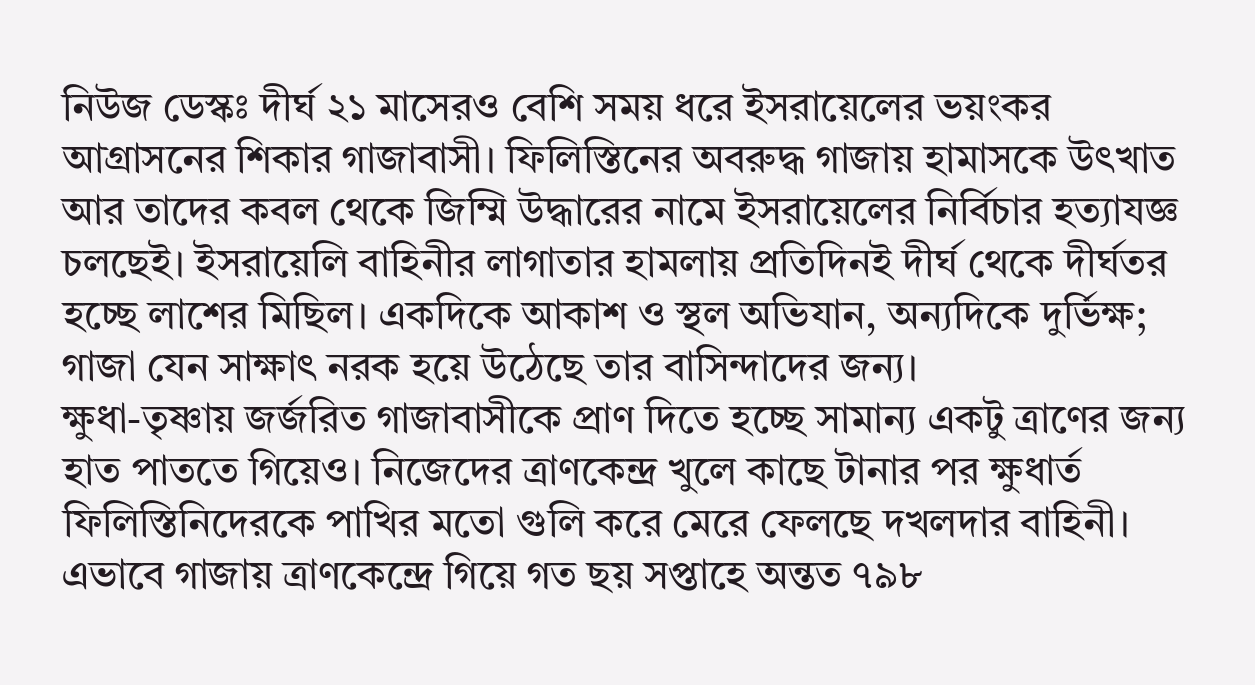নিউজ ডেস্কঃ দীর্ঘ ২১ মাসেরও বেশি সময় ধরে ইসরায়েলের ভয়ংকর আগ্রাসনের শিকার গাজাবাসী। ফিলিস্তিনের অবরুদ্ধ গাজায় হামাসকে উৎখাত আর তাদের কবল থেকে জিম্মি উদ্ধারের নামে ইসরায়েলের নির্বিচার হত্যাযজ্ঞ চলছেই। ইসরায়েলি বাহিনীর লাগাতার হামলায় প্রতিদিনই দীর্ঘ থেকে দীর্ঘতর হচ্ছে লাশের মিছিল। একদিকে আকাশ ও স্থল অভিযান, অন্যদিকে দুর্ভিক্ষ; গাজা যেন সাক্ষাৎ নরক হয়ে উঠেছে তার বাসিন্দাদের জন্য।
ক্ষুধা-তৃষ্ণায় জর্জরিত গাজাবাসীকে প্রাণ দিতে হচ্ছে সামান্য একটু ত্রাণের জন্য হাত পাততে গিয়েও। নিজেদের ত্রাণকেন্দ্র খুলে কাছে টানার পর ক্ষুধার্ত ফিলিস্তিনিদেরকে পাখির মতো গুলি করে মেরে ফেলছে দখলদার বাহিনী। এভাবে গাজায় ত্রাণকেন্দ্রে গিয়ে গত ছয় সপ্তাহে অন্তত ৭৯৮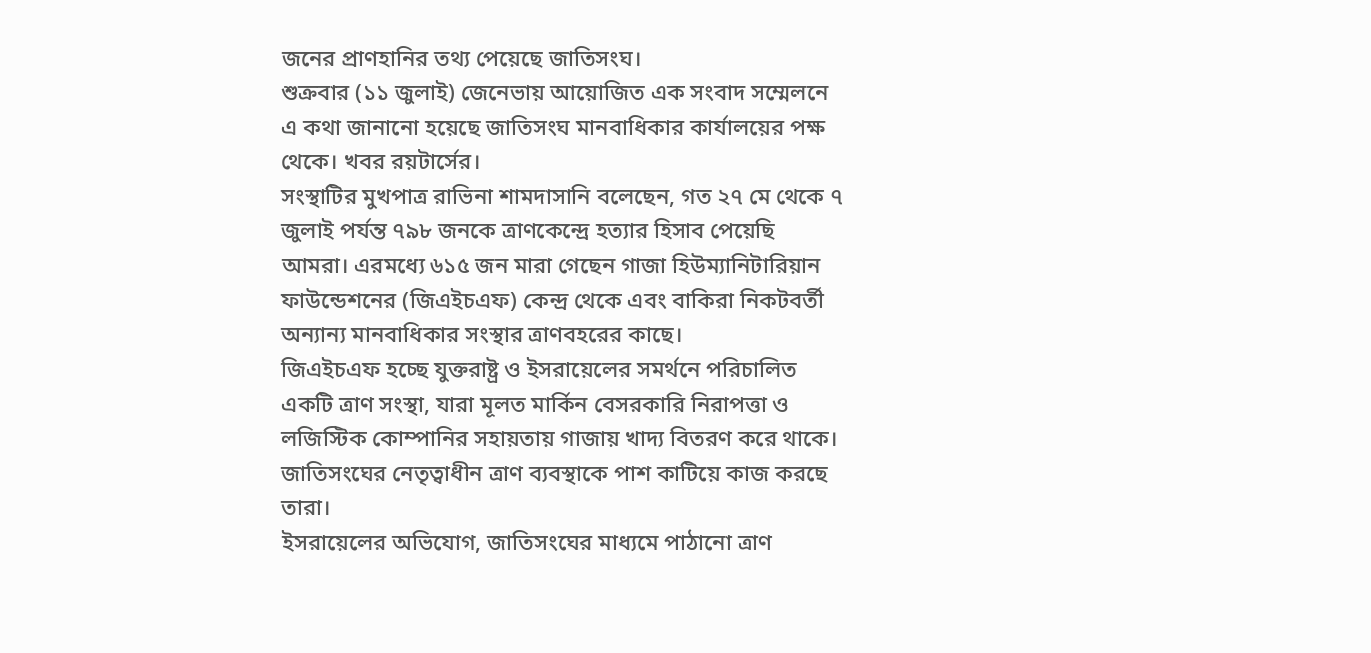জনের প্রাণহানির তথ্য পেয়েছে জাতিসংঘ।
শুক্রবার (১১ জুলাই) জেনেভায় আয়োজিত এক সংবাদ সম্মেলনে এ কথা জানানো হয়েছে জাতিসংঘ মানবাধিকার কার্যালয়ের পক্ষ থেকে। খবর রয়টার্সের।
সংস্থাটির মুখপাত্র রাভিনা শামদাসানি বলেছেন, গত ২৭ মে থেকে ৭ জুলাই পর্যন্ত ৭৯৮ জনকে ত্রাণকেন্দ্রে হত্যার হিসাব পেয়েছি আমরা। এরমধ্যে ৬১৫ জন মারা গেছেন গাজা হিউম্যানিটারিয়ান ফাউন্ডেশনের (জিএইচএফ) কেন্দ্র থেকে এবং বাকিরা নিকটবর্তী অন্যান্য মানবাধিকার সংস্থার ত্রাণবহরের কাছে।
জিএইচএফ হচ্ছে যুক্তরাষ্ট্র ও ইসরায়েলের সমর্থনে পরিচালিত একটি ত্রাণ সংস্থা, যারা মূলত মার্কিন বেসরকারি নিরাপত্তা ও লজিস্টিক কোম্পানির সহায়তায় গাজায় খাদ্য বিতরণ করে থাকে। জাতিসংঘের নেতৃত্বাধীন ত্রাণ ব্যবস্থাকে পাশ কাটিয়ে কাজ করছে তারা।
ইসরায়েলের অভিযোগ, জাতিসংঘের মাধ্যমে পাঠানো ত্রাণ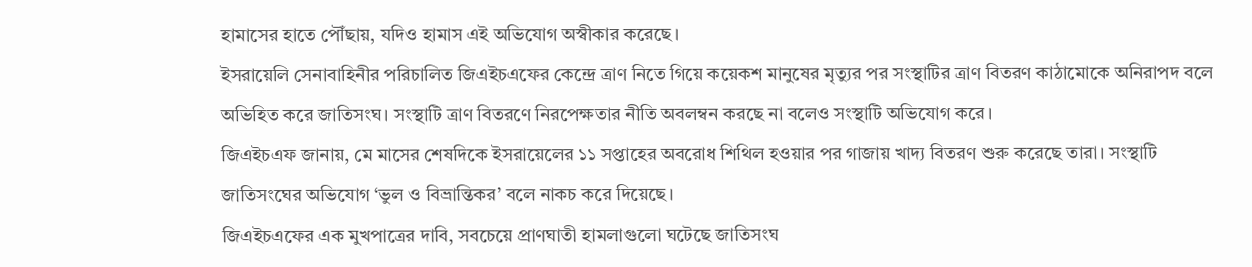হামাসের হাতে পৌঁছায়, যদিও হামাস এই অভিযোগ অস্বীকার করেছে।
ইসরায়েলি সেনাবাহিনীর পরিচালিত জিএইচএফের কেন্দ্রে ত্রাণ নিতে গিয়ে কয়েকশ মানুষের মৃত্যুর পর সংস্থাটির ত্রাণ বিতরণ কাঠামোকে অনিরাপদ বলে অভিহিত করে জাতিসংঘ। সংস্থাটি ত্রাণ বিতরণে নিরপেক্ষতার নীতি অবলম্বন করছে না বলেও সংস্থাটি অভিযোগ করে।
জিএইচএফ জানায়, মে মাসের শেষদিকে ইসরায়েলের ১১ সপ্তাহের অবরোধ শিথিল হওয়ার পর গাজায় খাদ্য বিতরণ শুরু করেছে তারা। সংস্থাটি জাতিসংঘের অভিযোগ ‘ভুল ও বিভ্রান্তিকর’ বলে নাকচ করে দিয়েছে।
জিএইচএফের এক মুখপাত্রের দাবি, সবচেয়ে প্রাণঘাতী হামলাগুলো ঘটেছে জাতিসংঘ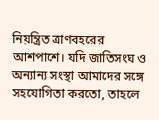নিয়ন্ত্রিত ত্রাণবহরের আশপাশে। যদি জাতিসংঘ ও অন্যান্য সংস্থা আমাদের সঙ্গে সহযোগিতা করতো, তাহলে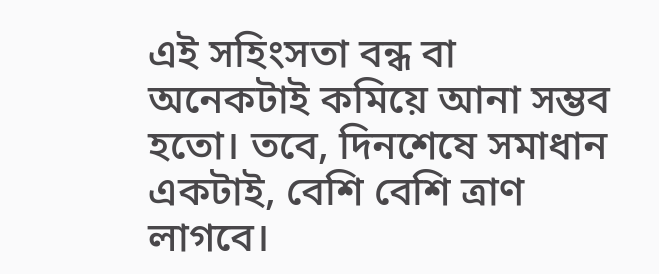এই সহিংসতা বন্ধ বা অনেকটাই কমিয়ে আনা সম্ভব হতো। তবে, দিনশেষে সমাধান একটাই, বেশি বেশি ত্রাণ লাগবে।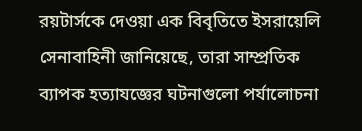রয়টার্সকে দেওয়া এক বিবৃতিতে ইসরায়েলি সেনাবাহিনী জানিয়েছে, তারা সাম্প্রতিক ব্যাপক হত্যাযজ্ঞের ঘটনাগুলো পর্যালোচনা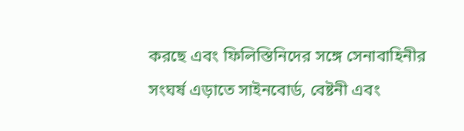করছে এবং ফিলিস্তিনিদের সঙ্গে সেনাবাহিনীর সংঘর্ষ এড়াতে সাইনবোর্ড, বেষ্টনী এবং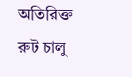অতিরিক্ত রুট চালু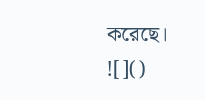করেছে।
![]()